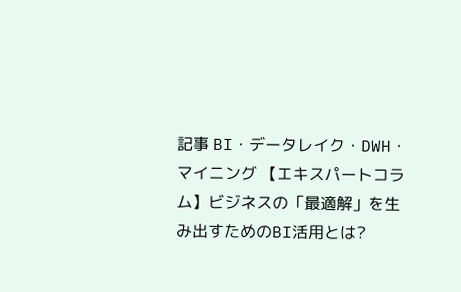記事 BI・データレイク・DWH・マイニング 【エキスパートコラム】ビジネスの「最適解」を生み出すためのBI活用とは?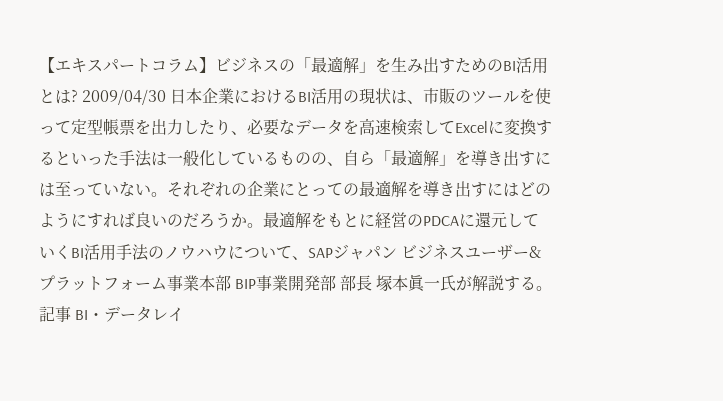【エキスパートコラム】ビジネスの「最適解」を生み出すためのBI活用とは? 2009/04/30 日本企業におけるBI活用の現状は、市販のツールを使って定型帳票を出力したり、必要なデータを高速検索してExcelに変換するといった手法は一般化しているものの、自ら「最適解」を導き出すには至っていない。それぞれの企業にとっての最適解を導き出すにはどのようにすれば良いのだろうか。最適解をもとに経営のPDCAに還元していくBI活用手法のノウハウについて、SAPジャパン ビジネスユーザー&プラットフォーム事業本部 BIP事業開発部 部長 塚本眞一氏が解説する。
記事 BI・データレイ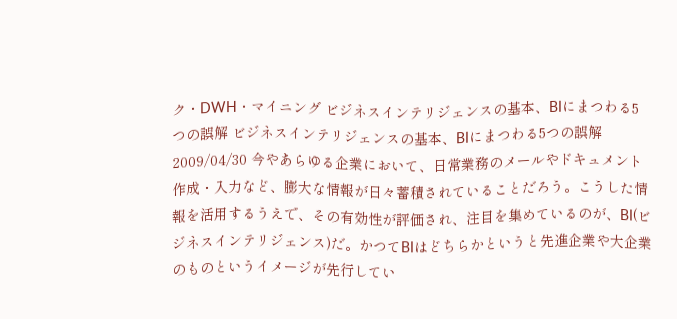ク・DWH・マイニング ビジネスインテリジェンスの基本、BIにまつわる5つの誤解 ビジネスインテリジェンスの基本、BIにまつわる5つの誤解 2009/04/30 今やあらゆる企業において、日常業務のメールやドキュメント作成・入力など、膨大な情報が日々蓄積されていることだろう。こうした情報を活用するうえで、その有効性が評価され、注目を集めているのが、BI(ビジネスインテリジェンス)だ。かつてBIはどちらかというと先進企業や大企業のものというイメージが先行してい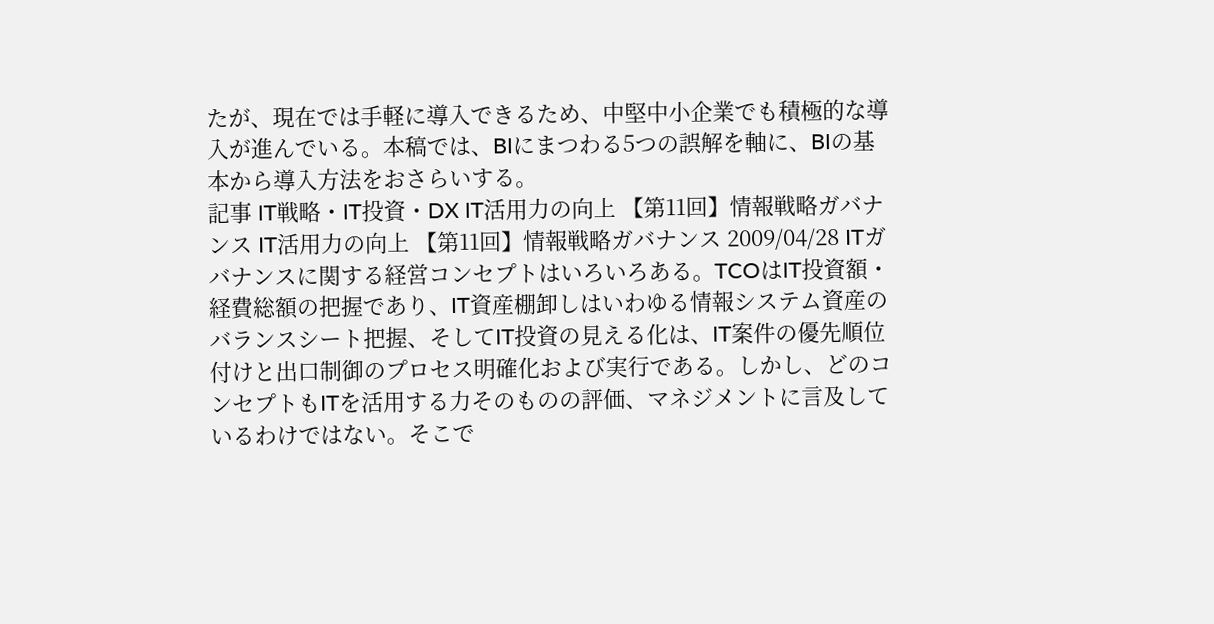たが、現在では手軽に導入できるため、中堅中小企業でも積極的な導入が進んでいる。本稿では、BIにまつわる5つの誤解を軸に、BIの基本から導入方法をおさらいする。
記事 IT戦略・IT投資・DX IT活用力の向上 【第11回】情報戦略ガバナンス IT活用力の向上 【第11回】情報戦略ガバナンス 2009/04/28 ITガバナンスに関する経営コンセプトはいろいろある。TCOはIT投資額・経費総額の把握であり、IT資産棚卸しはいわゆる情報システム資産のバランスシート把握、そしてIT投資の見える化は、IT案件の優先順位付けと出口制御のプロセス明確化および実行である。しかし、どのコンセプトもITを活用する力そのものの評価、マネジメントに言及しているわけではない。そこで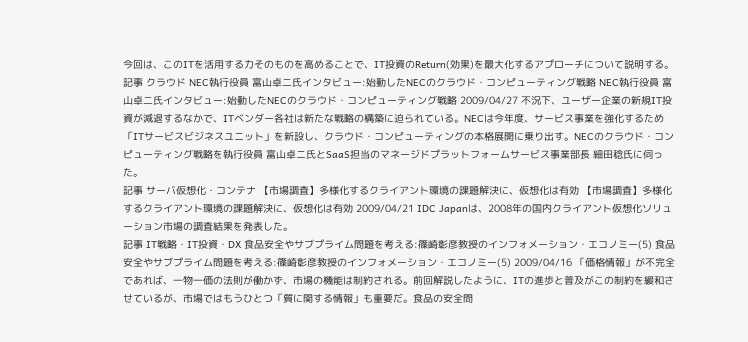今回は、このITを活用する力そのものを高めることで、IT投資のReturn(効果)を最大化するアプローチについて説明する。
記事 クラウド NEC執行役員 富山卓二氏インタビュー:始動したNECのクラウド・コンピューティング戦略 NEC執行役員 富山卓二氏インタビュー:始動したNECのクラウド・コンピューティング戦略 2009/04/27 不況下、ユーザー企業の新規IT投資が減退するなかで、ITベンダー各社は新たな戦略の構築に迫られている。NECは今年度、サービス事業を強化するため「ITサービスビジネスユニット」を新設し、クラウド・コンピューティングの本格展開に乗り出す。NECのクラウド・コンピューティング戦略を執行役員 富山卓ニ氏とSaaS担当のマネージドプラットフォームサービス事業部長 細田稔氏に伺った。
記事 サーバ仮想化・コンテナ 【市場調査】多様化するクライアント環境の課題解決に、仮想化は有効 【市場調査】多様化するクライアント環境の課題解決に、仮想化は有効 2009/04/21 IDC Japanは、2008年の国内クライアント仮想化ソリューション市場の調査結果を発表した。
記事 IT戦略・IT投資・DX 食品安全やサブプライム問題を考える:篠崎彰彦教授のインフォメーション・エコノミー(5) 食品安全やサブプライム問題を考える:篠崎彰彦教授のインフォメーション・エコノミー(5) 2009/04/16 「価格情報」が不完全であれば、一物一価の法則が働かず、市場の機能は制約される。前回解説したように、ITの進歩と普及がこの制約を緩和させているが、市場ではもうひとつ「質に関する情報」も重要だ。食品の安全問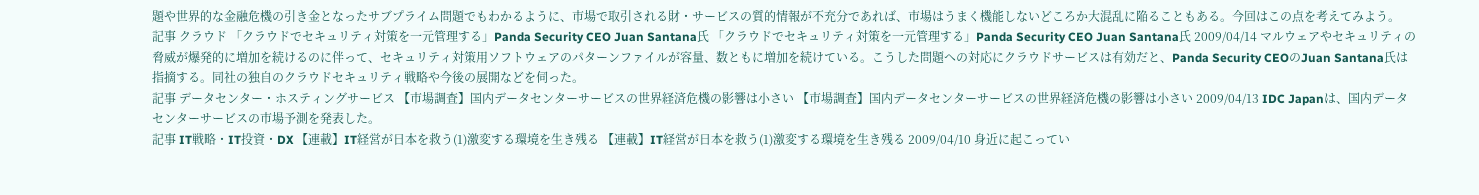題や世界的な金融危機の引き金となったサブプライム問題でもわかるように、市場で取引される財・サービスの質的情報が不充分であれば、市場はうまく機能しないどころか大混乱に陥ることもある。今回はこの点を考えてみよう。
記事 クラウド 「クラウドでセキュリティ対策を一元管理する」Panda Security CEO Juan Santana氏 「クラウドでセキュリティ対策を一元管理する」Panda Security CEO Juan Santana氏 2009/04/14 マルウェアやセキュリティの脅威が爆発的に増加を続けるのに伴って、セキュリティ対策用ソフトウェアのパターンファイルが容量、数ともに増加を続けている。こうした問題への対応にクラウドサービスは有効だと、Panda Security CEOのJuan Santana氏は指摘する。同社の独自のクラウドセキュリティ戦略や今後の展開などを伺った。
記事 データセンター・ホスティングサービス 【市場調査】国内データセンターサービスの世界経済危機の影響は小さい 【市場調査】国内データセンターサービスの世界経済危機の影響は小さい 2009/04/13 IDC Japanは、国内データセンターサービスの市場予測を発表した。
記事 IT戦略・IT投資・DX 【連載】IT経営が日本を救う(1)激変する環境を生き残る 【連載】IT経営が日本を救う(1)激変する環境を生き残る 2009/04/10 身近に起こってい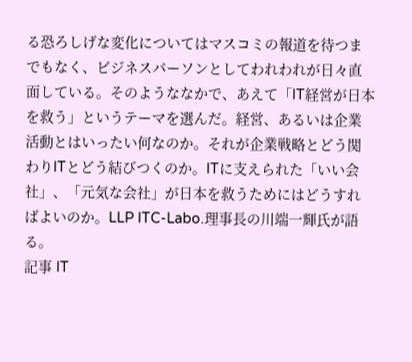る恐ろしげな変化についてはマスコミの報道を待つまでもなく、ビジネスパーソンとしてわれわれが日々直面している。そのようななかで、あえて「IT経営が日本を救う」というテーマを選んだ。経営、あるいは企業活動とはいったい何なのか。それが企業戦略とどう関わりITとどう結びつくのか。ITに支えられた「いい会社」、「元気な会社」が日本を救うためにはどうすればよいのか。LLP ITC-Labo.理事長の川端一輝氏が語る。
記事 IT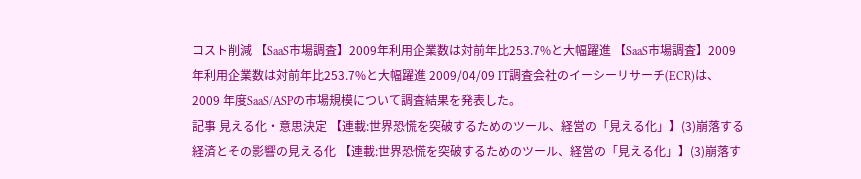コスト削減 【SaaS市場調査】2009年利用企業数は対前年比253.7%と大幅躍進 【SaaS市場調査】2009年利用企業数は対前年比253.7%と大幅躍進 2009/04/09 IT調査会社のイーシーリサーチ(ECR)は、2009 年度SaaS/ASPの市場規模について調査結果を発表した。
記事 見える化・意思決定 【連載:世界恐慌を突破するためのツール、経営の「見える化」】(3)崩落する経済とその影響の見える化 【連載:世界恐慌を突破するためのツール、経営の「見える化」】(3)崩落す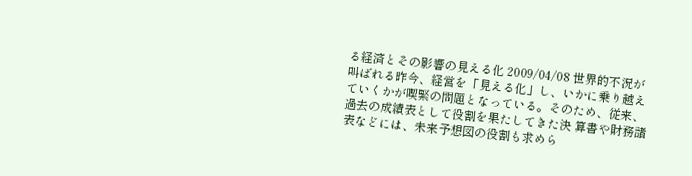る経済とその影響の見える化 2009/04/08 世界的不況が叫ばれる昨今、経営を「見える化」し、いかに乗り越えていくかが喫緊の問題となっている。そのため、従来、過去の成績表として役割を果たしてきた決 算書や財務諸表などには、未来予想図の役割も求めら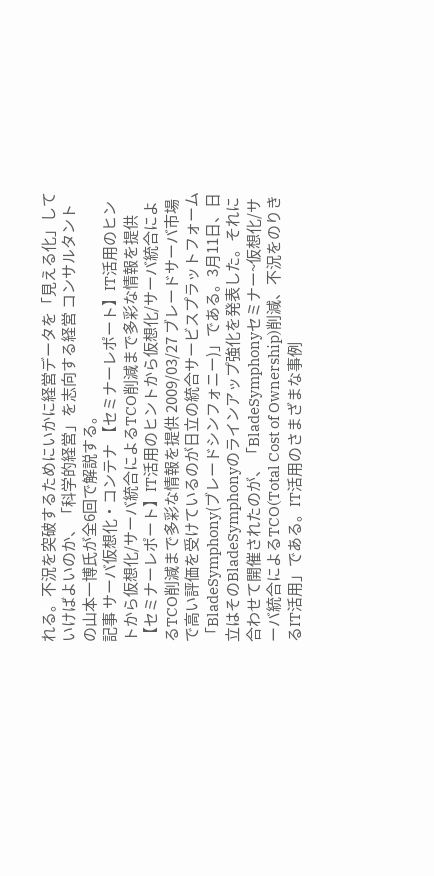れる。不況を突破するためにいかに経営データを「見える化」していけばよいのか、「科学的経営」を志向する経営 コンサルタントの山本一博氏が全6回で解説する。
記事 サーバ仮想化・コンテナ 【セミナーレポート】IT活用のヒントから仮想化/サーバ統合によるTCO削減まで多彩な情報を提供 【セミナーレポート】IT活用のヒントから仮想化/サーバ統合によるTCO削減まで多彩な情報を提供 2009/03/27 ブレードサーバ市場で高い評価を受けているのが日立の統合サービスプラットフォーム「BladeSymphony(ブレードシンフォニー)」である。3月11日、日立はそのBladeSymphonyのラインアップ強化を発表した。それに合わせて開催されたのが、「BladeSymphonyセミナー~仮想化/サーバ統合によるTCO(Total Cost of Ownership)削減、不況をのりきるIT活用」である。IT活用のさまざまな事例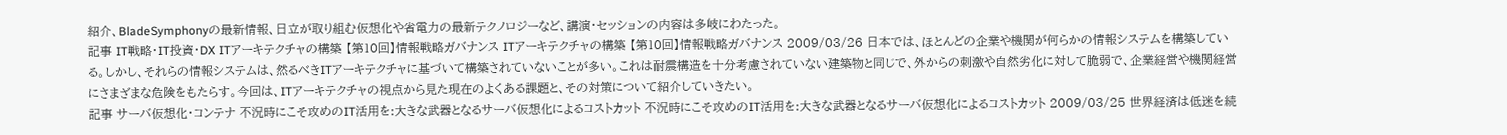紹介、BladeSymphonyの最新情報、日立が取り組む仮想化や省電力の最新テクノロジーなど、講演・セッションの内容は多岐にわたった。
記事 IT戦略・IT投資・DX ITアーキテクチャの構築 【第10回】情報戦略ガバナンス ITアーキテクチャの構築 【第10回】情報戦略ガバナンス 2009/03/26 日本では、ほとんどの企業や機関が何らかの情報システムを構築している。しかし、それらの情報システムは、然るべきITアーキテクチャに基づいて構築されていないことが多い。これは耐震構造を十分考慮されていない建築物と同じで、外からの刺激や自然劣化に対して脆弱で、企業経営や機関経営にさまざまな危険をもたらす。今回は、ITアーキテクチャの視点から見た現在のよくある課題と、その対策について紹介していきたい。
記事 サーバ仮想化・コンテナ 不況時にこそ攻めのIT活用を:大きな武器となるサーバ仮想化によるコストカット 不況時にこそ攻めのIT活用を:大きな武器となるサーバ仮想化によるコストカット 2009/03/25 世界経済は低迷を続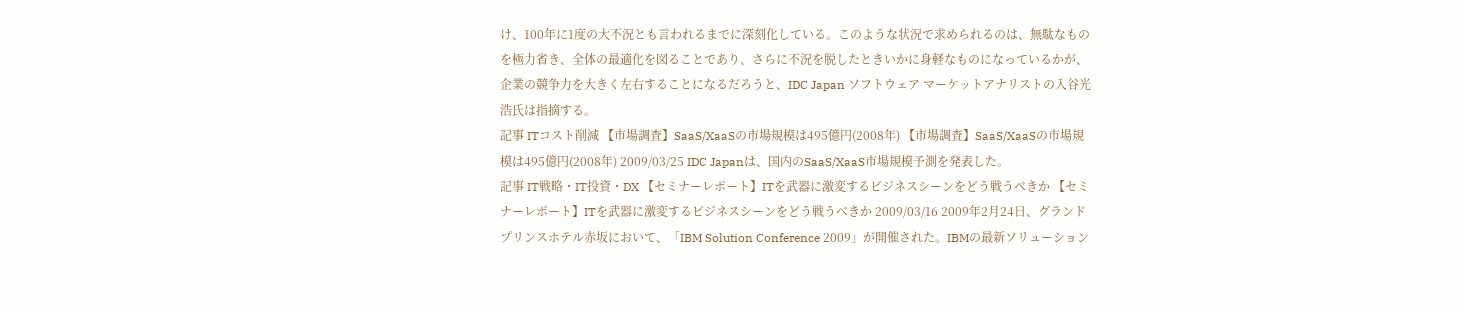け、100年に1度の大不況とも言われるまでに深刻化している。このような状況で求められるのは、無駄なものを極力省き、全体の最適化を図ることであり、さらに不況を脱したときいかに身軽なものになっているかが、企業の競争力を大きく左右することになるだろうと、IDC Japan ソフトウェア マーケットアナリストの入谷光浩氏は指摘する。
記事 ITコスト削減 【市場調査】SaaS/XaaSの市場規模は495億円(2008年) 【市場調査】SaaS/XaaSの市場規模は495億円(2008年) 2009/03/25 IDC Japanは、国内のSaaS/XaaS市場規模予測を発表した。
記事 IT戦略・IT投資・DX 【セミナーレポート】ITを武器に激変するビジネスシーンをどう戦うべきか 【セミナーレポート】ITを武器に激変するビジネスシーンをどう戦うべきか 2009/03/16 2009年2月24日、グランドプリンスホテル赤坂において、「IBM Solution Conference 2009」が開催された。IBMの最新ソリューション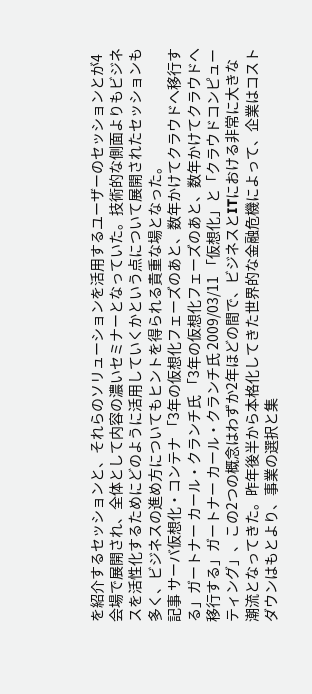を紹介するセッションと、それらのソリューションを活用するユーザーのセッションとが4会場で展開され、全体として内容の濃いセミナーとなっていた。技術的な側面よりもビジネスを活性化するためにどのように活用していくかという点について展開されたセッションも多く、ビジネスの進め方についてもヒントを得られる貴重な場となった。
記事 サーバ仮想化・コンテナ 「3年の仮想化フェーズのあと、数年かけてクラウドへ移行する」ガートナー カール・クランチ氏 「3年の仮想化フェーズのあと、数年かけてクラウドへ移行する」ガートナー カール・クランチ氏 2009/03/11 「仮想化」と「クラウドコンピューティング」、この2つの概念はわずか2年ほどの間で、ビジネスとITにおける非常に大きな潮流となってきた。昨年後半から本格化してきた世界的な金融危機によって、企業はコストダウンはもとより、事業の選択と集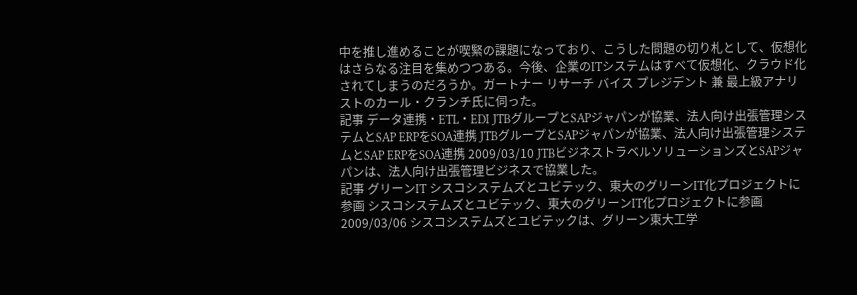中を推し進めることが喫緊の課題になっており、こうした問題の切り札として、仮想化はさらなる注目を集めつつある。今後、企業のITシステムはすべて仮想化、クラウド化されてしまうのだろうか。ガートナー リサーチ バイス プレジデント 兼 最上級アナリストのカール・クランチ氏に伺った。
記事 データ連携・ETL・EDI JTBグループとSAPジャパンが協業、法人向け出張管理システムとSAP ERPをSOA連携 JTBグループとSAPジャパンが協業、法人向け出張管理システムとSAP ERPをSOA連携 2009/03/10 JTBビジネストラベルソリューションズとSAPジャパンは、法人向け出張管理ビジネスで協業した。
記事 グリーンIT シスコシステムズとユビテック、東大のグリーンIT化プロジェクトに参画 シスコシステムズとユビテック、東大のグリーンIT化プロジェクトに参画 2009/03/06 シスコシステムズとユビテックは、グリーン東大工学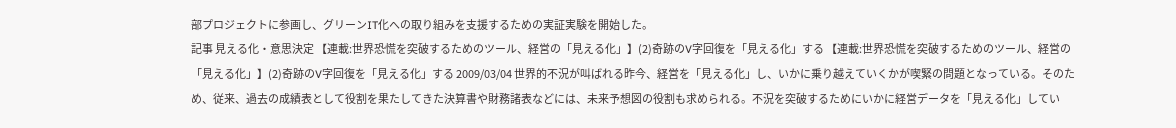部プロジェクトに参画し、グリーンIT化への取り組みを支援するための実証実験を開始した。
記事 見える化・意思決定 【連載:世界恐慌を突破するためのツール、経営の「見える化」】(2)奇跡のV字回復を「見える化」する 【連載:世界恐慌を突破するためのツール、経営の「見える化」】(2)奇跡のV字回復を「見える化」する 2009/03/04 世界的不況が叫ばれる昨今、経営を「見える化」し、いかに乗り越えていくかが喫緊の問題となっている。そのため、従来、過去の成績表として役割を果たしてきた決算書や財務諸表などには、未来予想図の役割も求められる。不況を突破するためにいかに経営データを「見える化」してい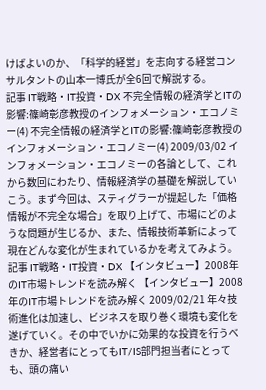けばよいのか、「科学的経営」を志向する経営コンサルタントの山本一博氏が全6回で解説する。
記事 IT戦略・IT投資・DX 不完全情報の経済学とITの影響:篠崎彰彦教授のインフォメーション・エコノミー(4) 不完全情報の経済学とITの影響:篠崎彰彦教授のインフォメーション・エコノミー(4) 2009/03/02 インフォメーション・エコノミーの各論として、これから数回にわたり、情報経済学の基礎を解説していこう。まず今回は、スティグラーが提起した「価格情報が不完全な場合」を取り上げて、市場にどのような問題が生じるか、また、情報技術革新によって現在どんな変化が生まれているかを考えてみよう。
記事 IT戦略・IT投資・DX 【インタビュー】2008年のIT市場トレンドを読み解く 【インタビュー】2008年のIT市場トレンドを読み解く 2009/02/21 年々技術進化は加速し、ビジネスを取り巻く環境も変化を遂げていく。その中でいかに効果的な投資を行うべきか、経営者にとってもIT/IS部門担当者にとっても、頭の痛い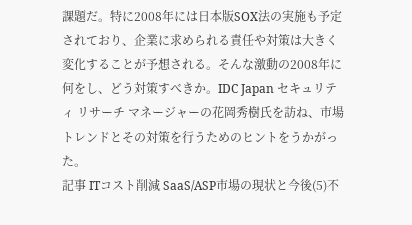課題だ。特に2008年には日本版SOX法の実施も予定されており、企業に求められる責任や対策は大きく変化することが予想される。そんな激動の2008年に何をし、どう対策すべきか。IDC Japan セキュリティ リサーチ マネージャーの花岡秀樹氏を訪ね、市場トレンドとその対策を行うためのヒントをうかがった。
記事 ITコスト削減 SaaS/ASP市場の現状と今後(5)不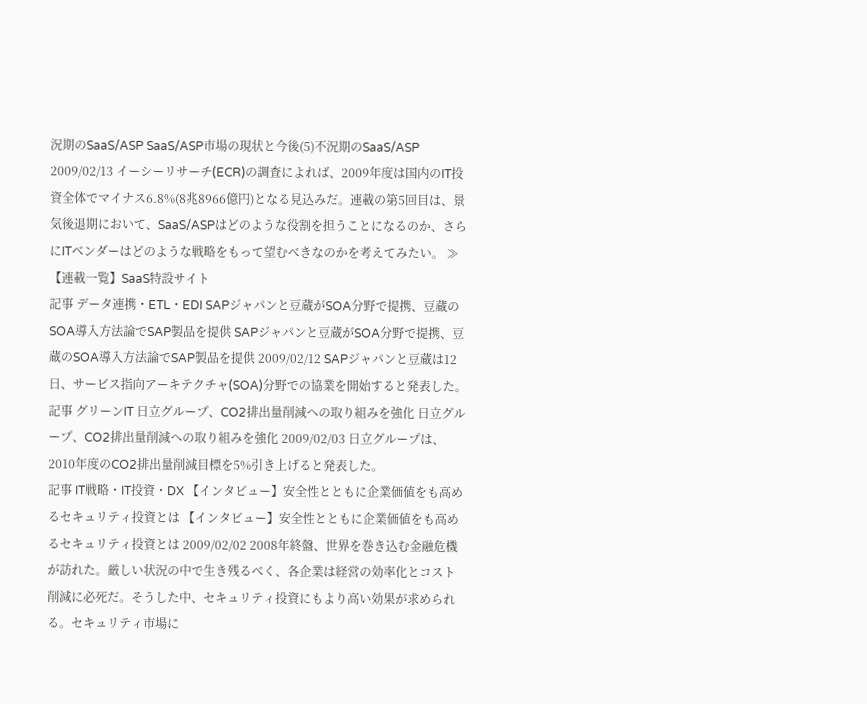況期のSaaS/ASP SaaS/ASP市場の現状と今後(5)不況期のSaaS/ASP 2009/02/13 イーシーリサーチ(ECR)の調査によれば、2009年度は国内のIT投資全体でマイナス6.8%(8兆8966億円)となる見込みだ。連載の第5回目は、景気後退期において、SaaS/ASPはどのような役割を担うことになるのか、さらにITベンダーはどのような戦略をもって望むべきなのかを考えてみたい。 ≫【連載一覧】SaaS特設サイト
記事 データ連携・ETL・EDI SAPジャパンと豆蔵がSOA分野で提携、豆蔵のSOA導入方法論でSAP製品を提供 SAPジャパンと豆蔵がSOA分野で提携、豆蔵のSOA導入方法論でSAP製品を提供 2009/02/12 SAPジャパンと豆蔵は12日、サービス指向アーキテクチャ(SOA)分野での協業を開始すると発表した。
記事 グリーンIT 日立グループ、CO2排出量削減への取り組みを強化 日立グループ、CO2排出量削減への取り組みを強化 2009/02/03 日立グループは、2010年度のCO2排出量削減目標を5%引き上げると発表した。
記事 IT戦略・IT投資・DX 【インタビュー】安全性とともに企業価値をも高めるセキュリティ投資とは 【インタビュー】安全性とともに企業価値をも高めるセキュリティ投資とは 2009/02/02 2008年終盤、世界を巻き込む金融危機が訪れた。厳しい状況の中で生き残るべく、各企業は経営の効率化とコスト削減に必死だ。そうした中、セキュリティ投資にもより高い効果が求められる。セキュリティ市場に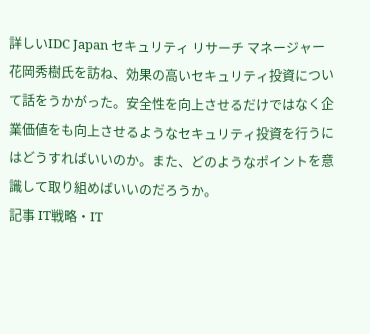詳しいIDC Japan セキュリティ リサーチ マネージャー 花岡秀樹氏を訪ね、効果の高いセキュリティ投資について話をうかがった。安全性を向上させるだけではなく企業価値をも向上させるようなセキュリティ投資を行うにはどうすればいいのか。また、どのようなポイントを意識して取り組めばいいのだろうか。
記事 IT戦略・IT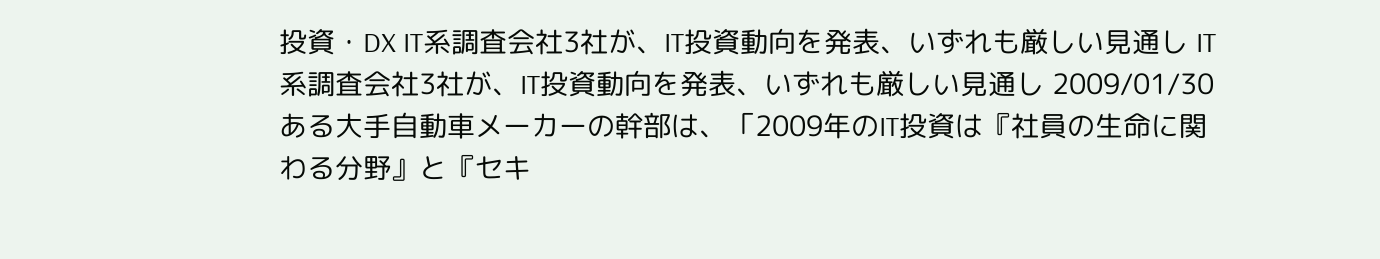投資・DX IT系調査会社3社が、IT投資動向を発表、いずれも厳しい見通し IT系調査会社3社が、IT投資動向を発表、いずれも厳しい見通し 2009/01/30 ある大手自動車メーカーの幹部は、「2009年のIT投資は『社員の生命に関わる分野』と『セキ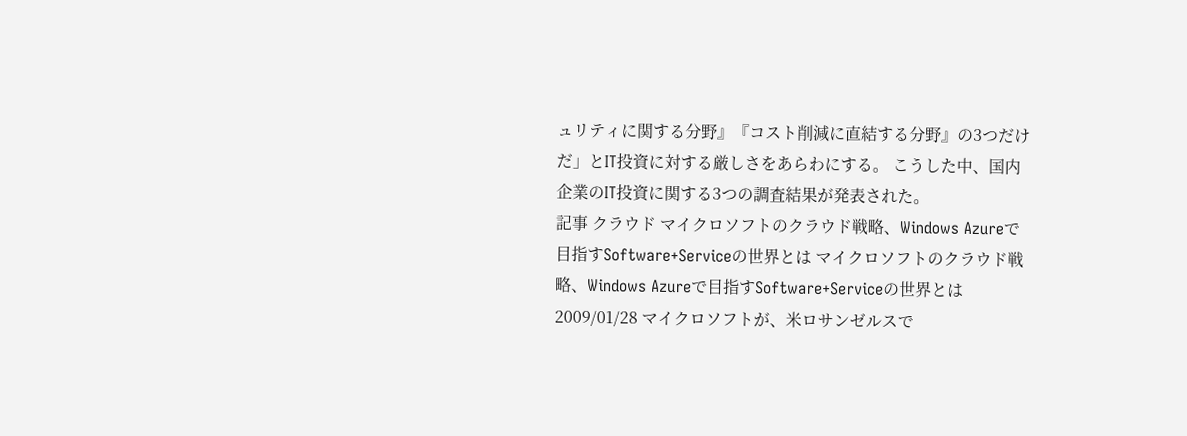ュリティに関する分野』『コスト削減に直結する分野』の3つだけだ」とIT投資に対する厳しさをあらわにする。 こうした中、国内企業のIT投資に関する3つの調査結果が発表された。
記事 クラウド マイクロソフトのクラウド戦略、Windows Azureで目指すSoftware+Serviceの世界とは マイクロソフトのクラウド戦略、Windows Azureで目指すSoftware+Serviceの世界とは 2009/01/28 マイクロソフトが、米ロサンゼルスで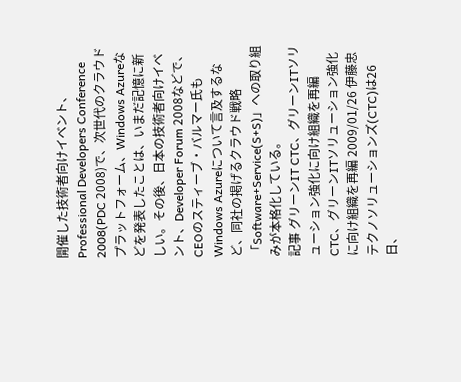開催した技術者向けイベント、Professional Developers Conference 2008(PDC 2008)で、次世代のクラウドプラットフォーム、Windows Azureなどを発表したことは、いまだ記憶に新しい。その後、日本の技術者向けイベント、Developer Forum 2008などで、CEOのスティーブ・バルマー氏もWindows Azureについて言及するなど、同社の掲げるクラウド戦略「Software+Service(S+S)」への取り組みが本格化している。
記事 グリーンIT CTC、グリーンITソリューション強化に向け組織を再編 CTC、グリーンITソリューション強化に向け組織を再編 2009/01/26 伊藤忠テクノソリューションズ(CTC)は26日、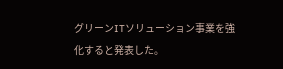グリーンITソリューション事業を強化すると発表した。